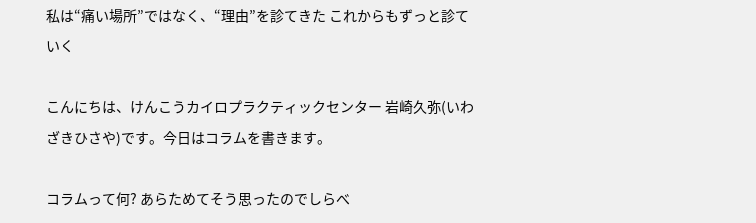私は“痛い場所”ではなく、“理由”を診てきた これからもずっと診ていく

こんにちは、けんこうカイロプラクティックセンター 岩崎久弥(いわざきひさや)です。今日はコラムを書きます。

コラムって何? あらためてそう思ったのでしらべ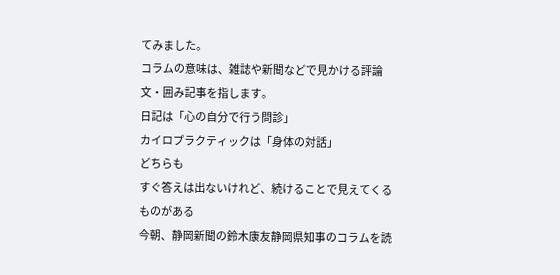てみました。
コラムの意味は、雑誌や新聞などで見かける評論文・囲み記事を指します。
日記は「心の自分で行う問診」
カイロプラクティックは「身体の対話」
どちらも
すぐ答えは出ないけれど、続けることで見えてくるものがある
今朝、静岡新聞の鈴木康友静岡県知事のコラムを読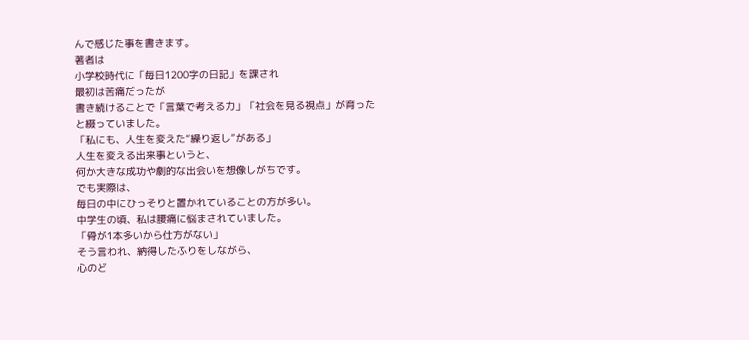んで感じた事を書きます。
著者は
小学校時代に「毎日1200字の日記」を課され
最初は苦痛だったが
書き続けることで「言葉で考える力」「社会を見る視点」が育った
と綴っていました。
「私にも、人生を変えた“繰り返し”がある」
人生を変える出来事というと、
何か大きな成功や劇的な出会いを想像しがちです。
でも実際は、
毎日の中にひっそりと置かれていることの方が多い。
中学生の頃、私は腰痛に悩まされていました。
「骨が1本多いから仕方がない」
そう言われ、納得したふりをしながら、
心のど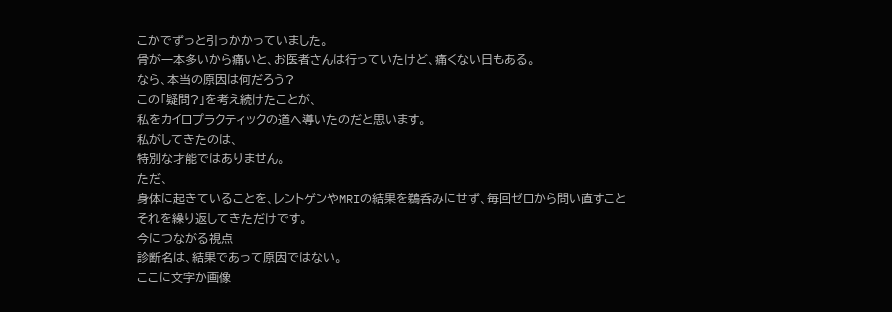こかでずっと引っかかっていました。
骨が一本多いから痛いと、お医者さんは行っていたけど、痛くない日もある。
なら、本当の原因は何だろう?
この「疑問?」を考え続けたことが、
私をカイロプラクティックの道へ導いたのだと思います。
私がしてきたのは、
特別な才能ではありません。
ただ、
身体に起きていることを、レントゲンやMRIの結果を鵜呑みにせず、毎回ゼロから問い直すこと
それを繰り返してきただけです。
今につながる視点
診断名は、結果であって原因ではない。
ここに文字か画像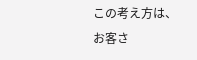この考え方は、
お客さ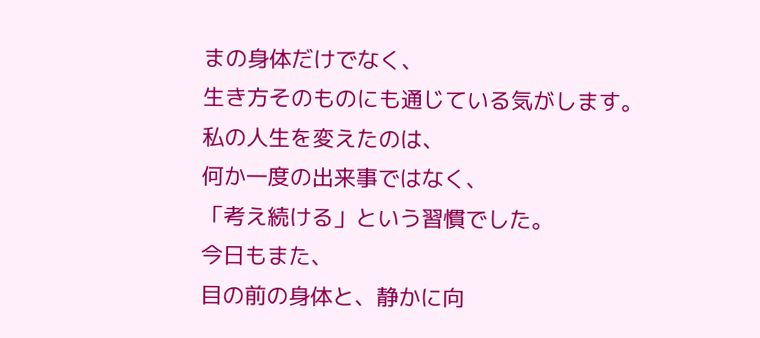まの身体だけでなく、
生き方そのものにも通じている気がします。
私の人生を変えたのは、
何か一度の出来事ではなく、
「考え続ける」という習慣でした。
今日もまた、
目の前の身体と、静かに向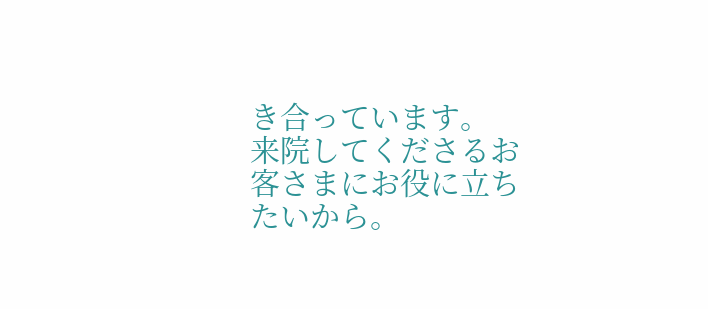き合っています。
来院してくださるお客さまにお役に立ちたいから。